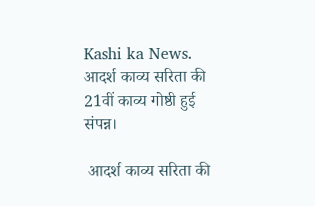Kashi ka News. आदर्श काव्य सरिता की 21वीं काव्य गोष्ठी हुई संपन्न।

 आदर्श काव्य सरिता की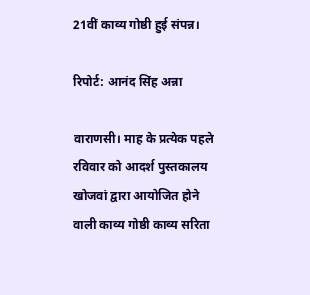21वीं काव्य गोष्ठी हुई संपन्न।

रिपोर्ट: आनंद सिंह अन्ना

वाराणसी। माह के प्रत्येक पहले रविवार को आदर्श पुस्तकालय खोजवां द्वारा आयोजित होने वाली काव्य गोष्ठी काव्य सरिता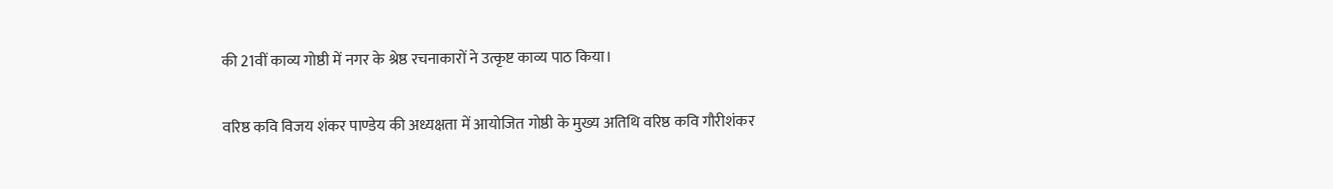की 21वीं काव्य गोष्ठी में नगर के श्रेष्ठ रचनाकारों ने उत्कृष्ट काव्य पाठ किया।

वरिष्ठ कवि विजय शंकर पाण्डेय की अध्यक्षता में आयोजित गोष्ठी के मुख्य अतिथि वरिष्ठ कवि गौरीशंकर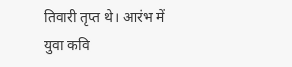तिवारी तृप्त थे। आरंभ में युवा कवि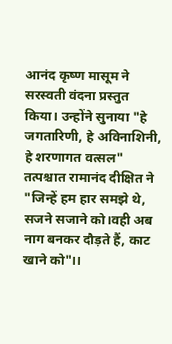आनंद कृष्ण मासूम ने सरस्वती वंदना प्रस्तुत किया। उन्होंने सुनाया "हे जगतारिणी, हे अविनाशिनी, हे शरणागत वत्सल" तत्पश्चात रामानंद दीक्षित ने "जिन्हें हम हार समझे थे, सजने सजाने को।वही अब नाग बनकर दौड़ते हैं, काट खाने को"।।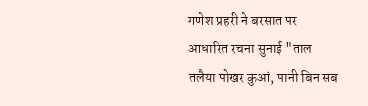गणेश प्रहरी ने बरसात पर आधारित रचना सुनाई "ताल तलैया पोखर कुआं, पानी बिन सब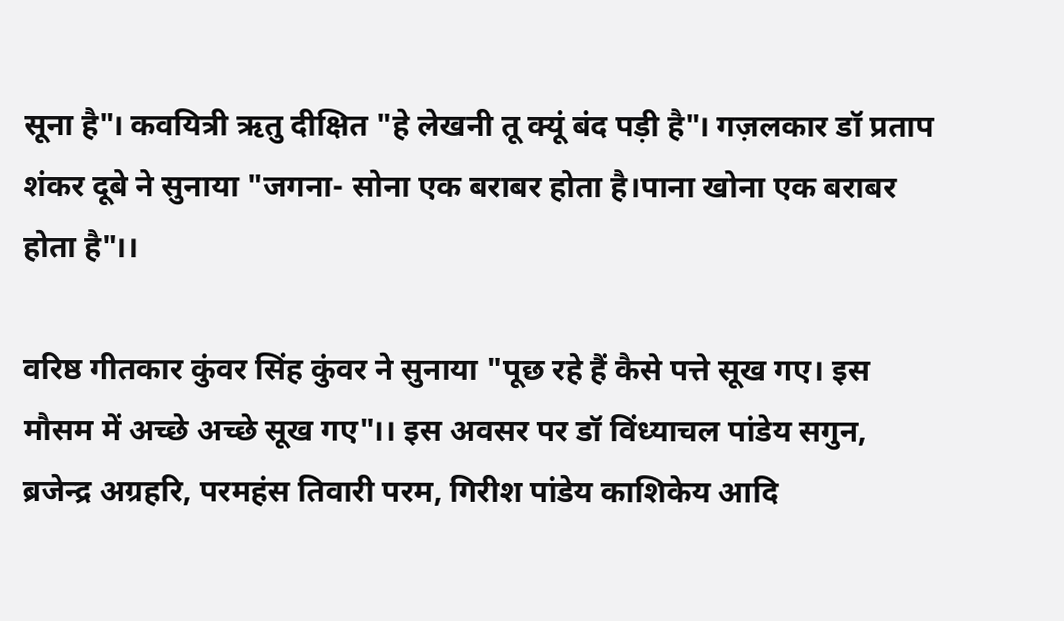सूना है"। कवयित्री ऋतु दीक्षित "हे लेखनी तू क्यूं बंद पड़ी है"। गज़लकार डॉ प्रताप शंकर दूबे ने सुनाया "जगना- सोना एक बराबर होता है।पाना खोना एक बराबर होता है"।।

वरिष्ठ गीतकार कुंवर सिंह कुंवर ने सुनाया "पूछ रहे हैं कैसे पत्ते सूख गए। इस मौसम में अच्छे अच्छे सूख गए"।। इस अवसर पर डॉ विंध्याचल पांडेय सगुन, ब्रजेन्द्र अग्रहरि, परमहंस तिवारी परम, गिरीश पांडेय काशिकेय आदि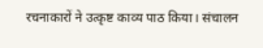रचनाकारों ने उत्कृष्ट काव्य पाठ किया। संचालन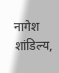नागेश शांडिल्य,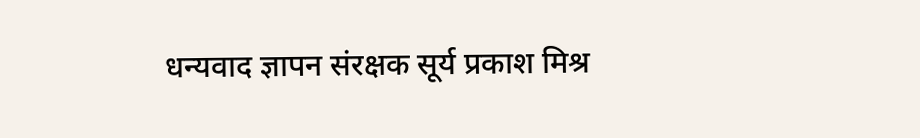धन्यवाद ज्ञापन संरक्षक सूर्य प्रकाश मिश्र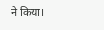ने किया।